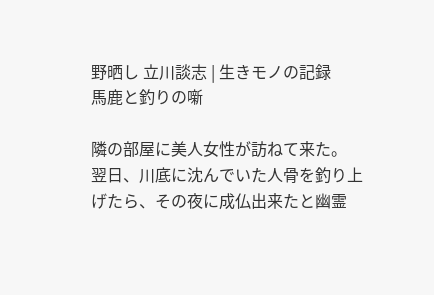野晒し 立川談志 | 生きモノの記録
馬鹿と釣りの噺

隣の部屋に美人女性が訪ねて来た。
翌日、川底に沈んでいた人骨を釣り上げたら、その夜に成仏出来たと幽霊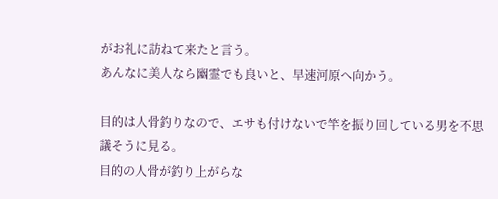がお礼に訪ねて来たと言う。
あんなに美人なら幽霊でも良いと、早速河原へ向かう。

目的は人骨釣りなので、エサも付けないで竿を振り回している男を不思議そうに見る。
目的の人骨が釣り上がらな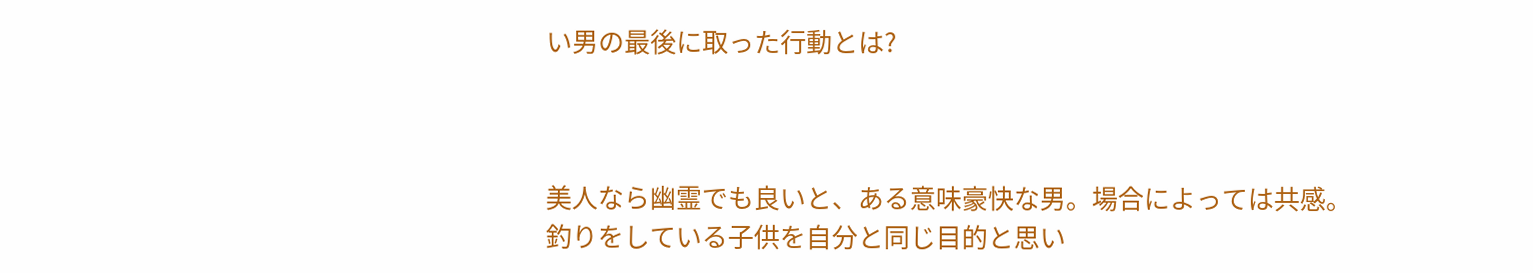い男の最後に取った行動とは?



美人なら幽霊でも良いと、ある意味豪快な男。場合によっては共感。
釣りをしている子供を自分と同じ目的と思い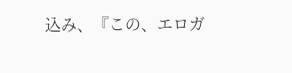込み、『この、エロガ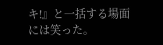キ!』と一括する場面には笑った。